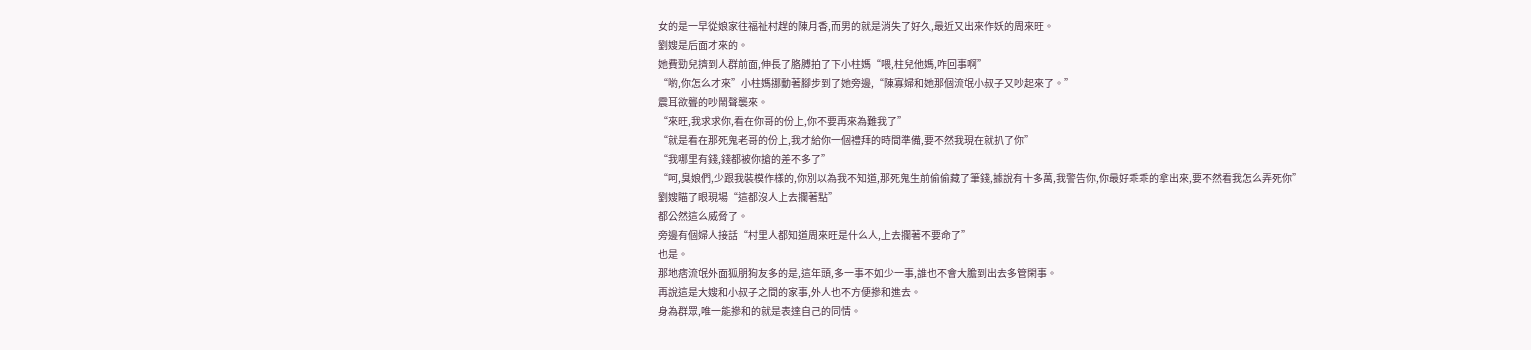女的是一早從娘家往福祉村趕的陳月香,而男的就是消失了好久,最近又出來作妖的周來旺。
劉嫂是后面才來的。
她費勁兒擠到人群前面,伸長了胳膊拍了下小柱媽“喂,柱兒他媽,咋回事啊”
“喲,你怎么才來”小柱媽挪動著腳步到了她旁邊,“陳寡婦和她那個流氓小叔子又吵起來了。”
震耳欲聾的吵鬧聲襲來。
“來旺,我求求你,看在你哥的份上,你不要再來為難我了”
“就是看在那死鬼老哥的份上,我才給你一個禮拜的時間準備,要不然我現在就扒了你”
“我哪里有錢,錢都被你搶的差不多了”
“呵,臭娘們,少跟我裝模作樣的,你別以為我不知道,那死鬼生前偷偷藏了筆錢,據說有十多萬,我警告你,你最好乖乖的拿出來,要不然看我怎么弄死你”
劉嫂瞄了眼現場“這都沒人上去攔著點”
都公然這么威脅了。
旁邊有個婦人接話“村里人都知道周來旺是什么人,上去攔著不要命了”
也是。
那地痞流氓外面狐朋狗友多的是,這年頭,多一事不如少一事,誰也不會大膽到出去多管閑事。
再說這是大嫂和小叔子之間的家事,外人也不方便摻和進去。
身為群眾,唯一能摻和的就是表達自己的同情。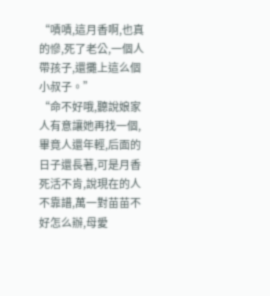“嘖嘖,這月香啊,也真的慘,死了老公,一個人帶孩子,還攤上這么個小叔子。”
“命不好哦,聽說娘家人有意讓她再找一個,畢竟人還年輕,后面的日子還長著,可是月香死活不肯,說現在的人不靠譜,萬一對苗苗不好怎么辦,母愛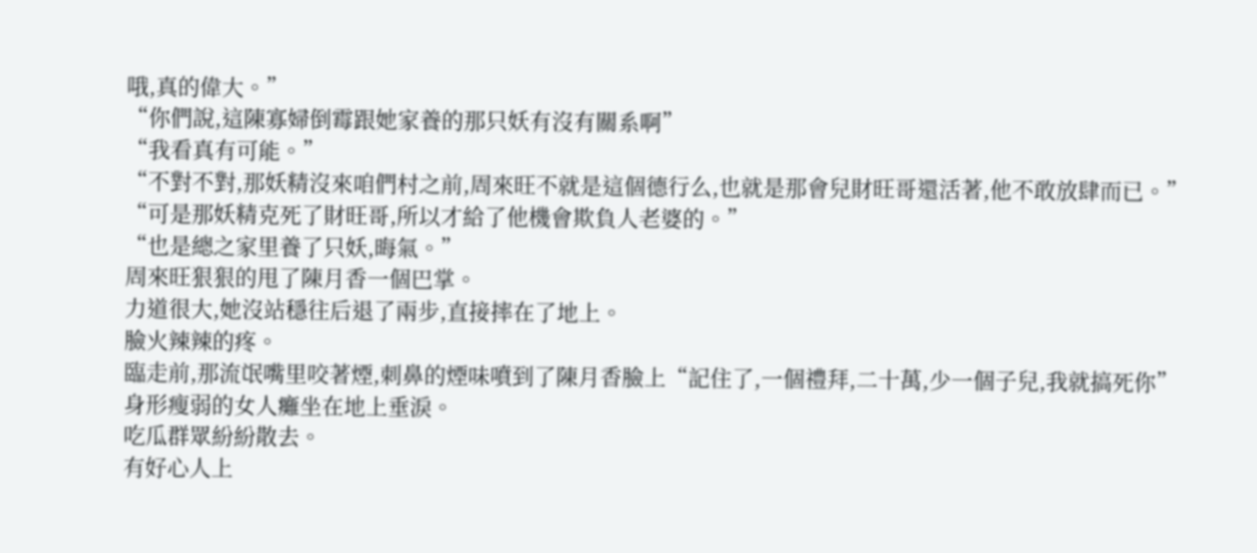哦,真的偉大。”
“你們說,這陳寡婦倒霉跟她家養的那只妖有沒有關系啊”
“我看真有可能。”
“不對不對,那妖精沒來咱們村之前,周來旺不就是這個德行么,也就是那會兒財旺哥還活著,他不敢放肆而已。”
“可是那妖精克死了財旺哥,所以才給了他機會欺負人老婆的。”
“也是總之家里養了只妖,晦氣。”
周來旺狠狠的甩了陳月香一個巴掌。
力道很大,她沒站穩往后退了兩步,直接摔在了地上。
臉火辣辣的疼。
臨走前,那流氓嘴里咬著煙,刺鼻的煙味噴到了陳月香臉上“記住了,一個禮拜,二十萬,少一個子兒,我就搞死你”
身形瘦弱的女人癱坐在地上垂淚。
吃瓜群眾紛紛散去。
有好心人上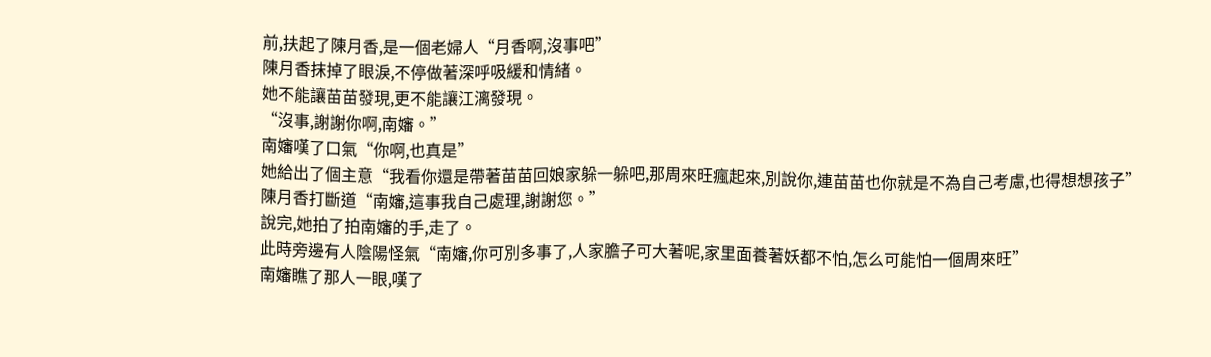前,扶起了陳月香,是一個老婦人“月香啊,沒事吧”
陳月香抹掉了眼淚,不停做著深呼吸緩和情緒。
她不能讓苗苗發現,更不能讓江漓發現。
“沒事,謝謝你啊,南嬸。”
南嬸嘆了口氣“你啊,也真是”
她給出了個主意“我看你還是帶著苗苗回娘家躲一躲吧,那周來旺瘋起來,別說你,連苗苗也你就是不為自己考慮,也得想想孩子”
陳月香打斷道“南嬸,這事我自己處理,謝謝您。”
說完,她拍了拍南嬸的手,走了。
此時旁邊有人陰陽怪氣“南嬸,你可別多事了,人家膽子可大著呢,家里面養著妖都不怕,怎么可能怕一個周來旺”
南嬸瞧了那人一眼,嘆了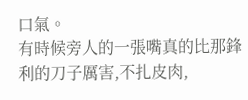口氣。
有時候旁人的一張嘴真的比那鋒利的刀子厲害,不扎皮肉,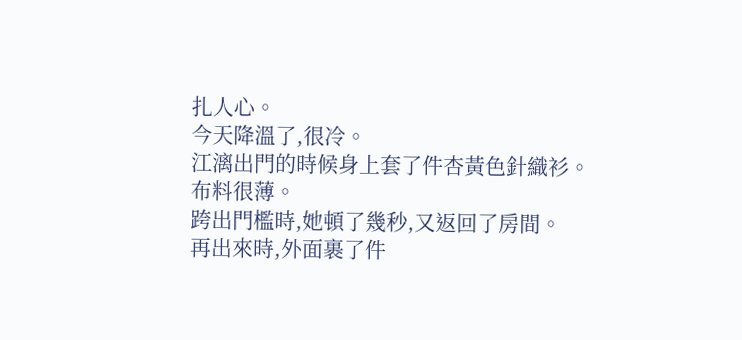扎人心。
今天降溫了,很冷。
江漓出門的時候身上套了件杏黃色針織衫。
布料很薄。
跨出門檻時,她頓了幾秒,又返回了房間。
再出來時,外面裹了件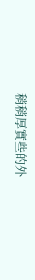稍稍厚實些的外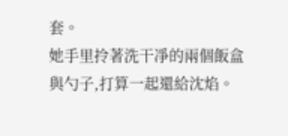套。
她手里拎著洗干凈的兩個飯盒與勺子,打算一起還給沈焰。